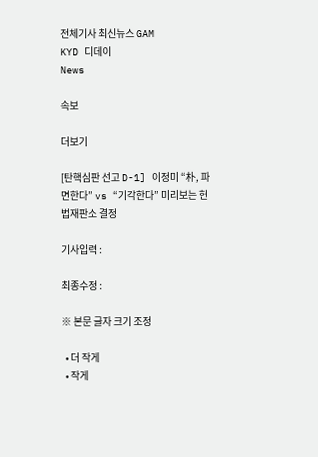전체기사 최신뉴스 GAM
KYD 디데이
News

속보

더보기

[탄핵심판 선고 D-1] 이정미 “朴, 파면한다” vs “기각한다” 미리보는 헌법재판소 결정

기사입력 :

최종수정 :

※ 본문 글자 크기 조정

  • 더 작게
  • 작게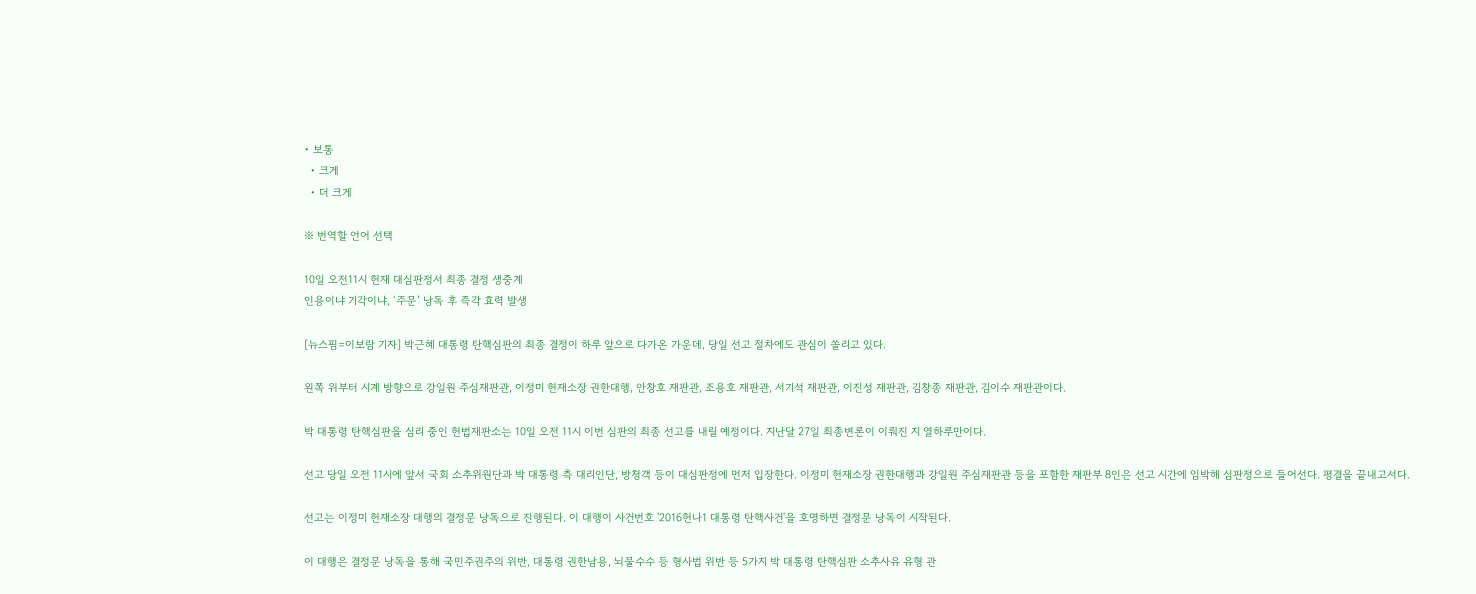• 보통
  • 크게
  • 더 크게

※ 번역할 언어 선택

10일 오전11시 헌재 대심판정서 최종 결정 생중계
인용이냐 기각이냐, ‘주문’ 낭독 후 즉각 효력 발생

[뉴스핌=이보람 기자] 박근혜 대통령 탄핵심판의 최종 결정이 하루 앞으로 다가온 가운데, 당일 선고 절차에도 관심이 쏠리고 있다.

왼쪽 위부터 시계 방향으로 강일원 주심재판관, 이정미 헌재소장 권한대행, 안창호 재판관, 조용호 재판관, 서기석 재판관, 이진성 재판관, 김창종 재판관, 김이수 재판관이다.

박 대통령 탄핵심판을 심리 중인 헌법재판소는 10일 오전 11시 이번 심판의 최종 선고를 내릴 예정이다. 지난달 27일 최종변론이 이뤄진 지 열하루만이다.

선고 당일 오전 11시에 앞서 국회 소추위원단과 박 대통령 측 대리인단, 방청객 등이 대심판정에 먼저 입장한다. 이정미 헌재소장 권한대행과 강일원 주심재판관 등을 포함한 재판부 8인은 선고 시간에 임박해 심판정으로 들어선다. 평결을 끝내고서다.

선고는 이정미 헌재소장 대행의 결정문 낭독으로 진행된다. 이 대행이 사건번호 '2016헌나1 대통령 탄핵사건'을 호명하면 결정문 낭독이 시작된다.

이 대행은 결정문 낭독을 통해 국민주권주의 위반, 대통령 권한남용, 뇌물수수 등 형사법 위반 등 5가지 박 대통령 탄핵심판 소추사유 유형 관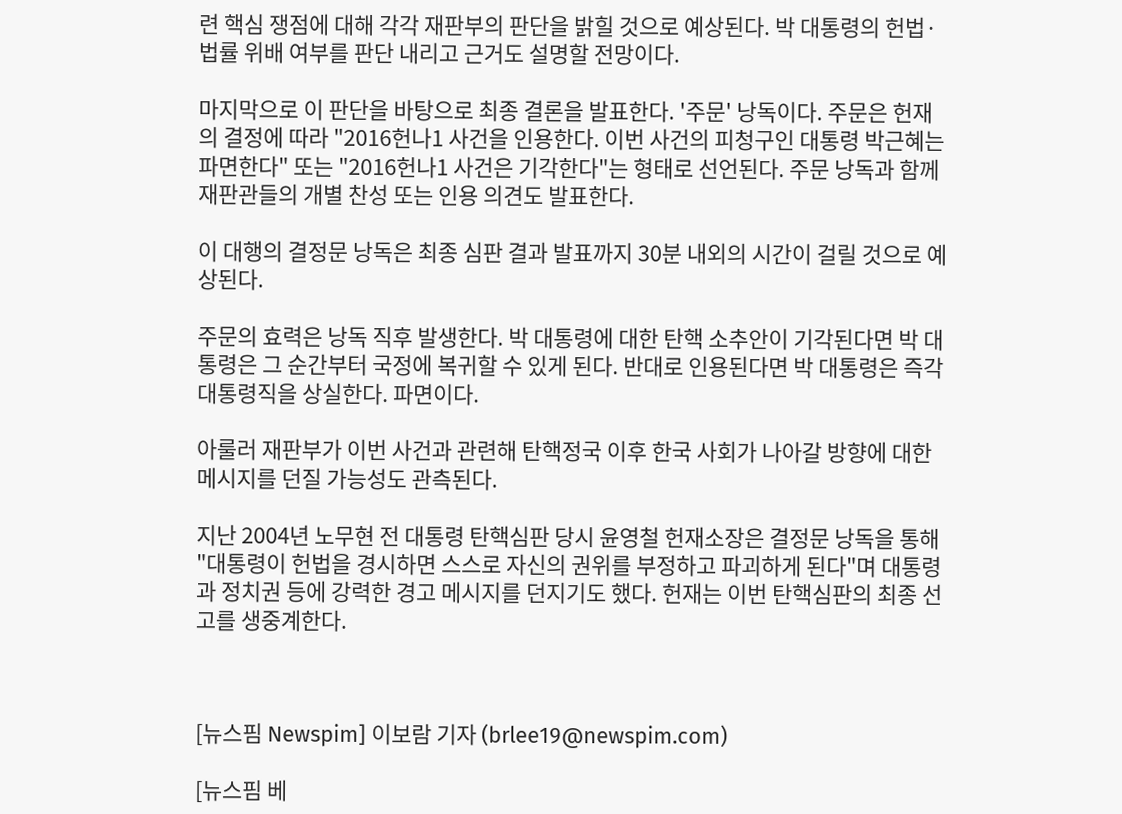련 핵심 쟁점에 대해 각각 재판부의 판단을 밝힐 것으로 예상된다. 박 대통령의 헌법·법률 위배 여부를 판단 내리고 근거도 설명할 전망이다.

마지막으로 이 판단을 바탕으로 최종 결론을 발표한다. '주문' 낭독이다. 주문은 헌재의 결정에 따라 "2016헌나1 사건을 인용한다. 이번 사건의 피청구인 대통령 박근혜는 파면한다" 또는 "2016헌나1 사건은 기각한다"는 형태로 선언된다. 주문 낭독과 함께 재판관들의 개별 찬성 또는 인용 의견도 발표한다.

이 대행의 결정문 낭독은 최종 심판 결과 발표까지 30분 내외의 시간이 걸릴 것으로 예상된다.

주문의 효력은 낭독 직후 발생한다. 박 대통령에 대한 탄핵 소추안이 기각된다면 박 대통령은 그 순간부터 국정에 복귀할 수 있게 된다. 반대로 인용된다면 박 대통령은 즉각 대통령직을 상실한다. 파면이다.

아룰러 재판부가 이번 사건과 관련해 탄핵정국 이후 한국 사회가 나아갈 방향에 대한 메시지를 던질 가능성도 관측된다.

지난 2004년 노무현 전 대통령 탄핵심판 당시 윤영철 헌재소장은 결정문 낭독을 통해 "대통령이 헌법을 경시하면 스스로 자신의 권위를 부정하고 파괴하게 된다"며 대통령과 정치권 등에 강력한 경고 메시지를 던지기도 했다. 헌재는 이번 탄핵심판의 최종 선고를 생중계한다.



[뉴스핌 Newspim] 이보람 기자 (brlee19@newspim.com)

[뉴스핌 베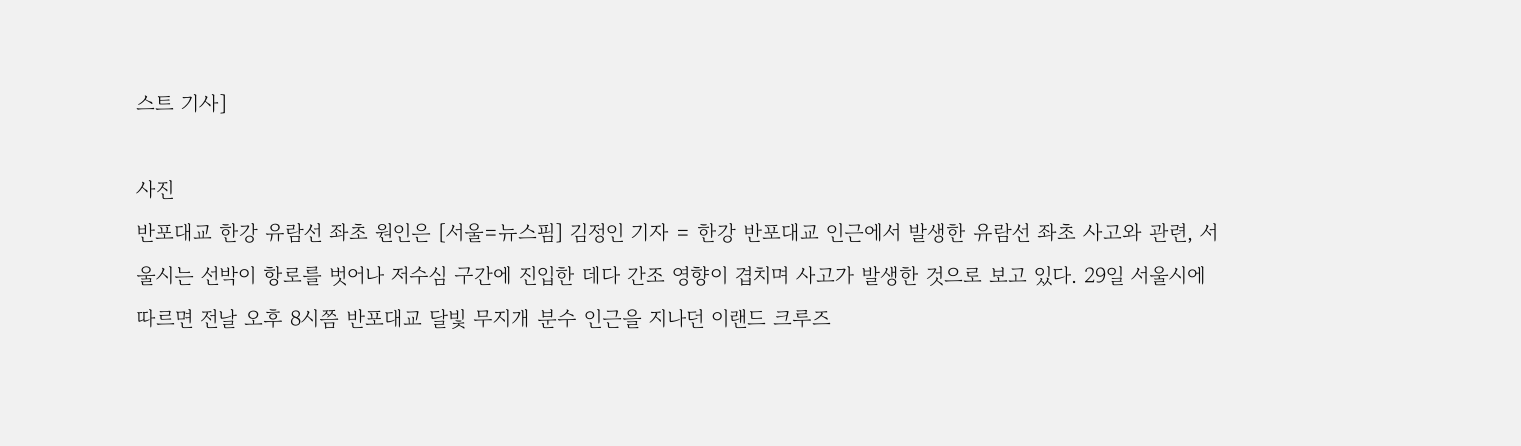스트 기사]

사진
반포대교 한강 유람선 좌초 원인은 [서울=뉴스핌] 김정인 기자 = 한강 반포대교 인근에서 발생한 유람선 좌초 사고와 관련, 서울시는 선박이 항로를 벗어나 저수심 구간에 진입한 데다 간조 영향이 겹치며 사고가 발생한 것으로 보고 있다. 29일 서울시에 따르면 전날 오후 8시쯤 반포대교 달빛 무지개 분수 인근을 지나던 이랜드 크루즈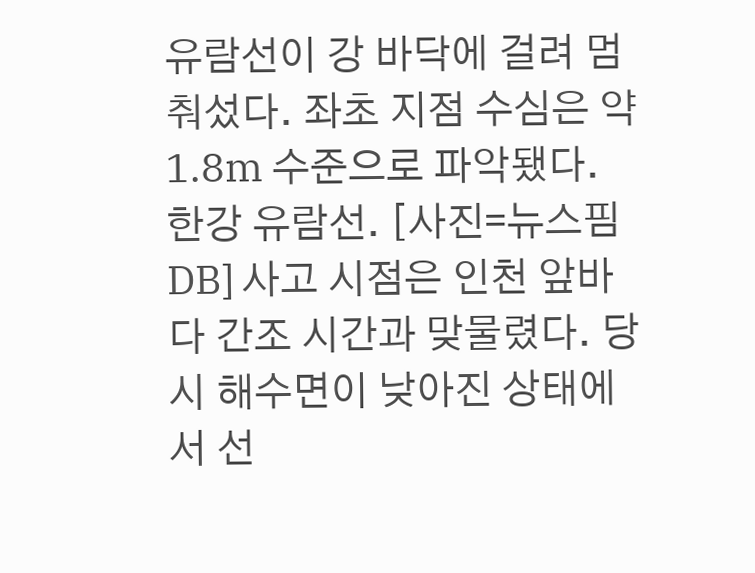유람선이 강 바닥에 걸려 멈춰섰다. 좌초 지점 수심은 약 1.8m 수준으로 파악됐다. 한강 유람선. [사진=뉴스핌DB] 사고 시점은 인천 앞바다 간조 시간과 맞물렸다. 당시 해수면이 낮아진 상태에서 선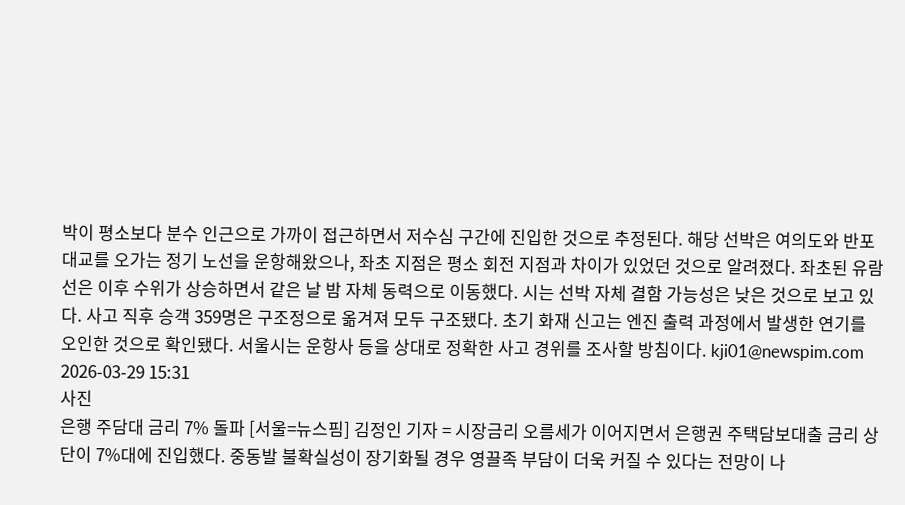박이 평소보다 분수 인근으로 가까이 접근하면서 저수심 구간에 진입한 것으로 추정된다. 해당 선박은 여의도와 반포대교를 오가는 정기 노선을 운항해왔으나, 좌초 지점은 평소 회전 지점과 차이가 있었던 것으로 알려졌다. 좌초된 유람선은 이후 수위가 상승하면서 같은 날 밤 자체 동력으로 이동했다. 시는 선박 자체 결함 가능성은 낮은 것으로 보고 있다. 사고 직후 승객 359명은 구조정으로 옮겨져 모두 구조됐다. 초기 화재 신고는 엔진 출력 과정에서 발생한 연기를 오인한 것으로 확인됐다. 서울시는 운항사 등을 상대로 정확한 사고 경위를 조사할 방침이다. kji01@newspim.com 2026-03-29 15:31
사진
은행 주담대 금리 7% 돌파 [서울=뉴스핌] 김정인 기자 = 시장금리 오름세가 이어지면서 은행권 주택담보대출 금리 상단이 7%대에 진입했다. 중동발 불확실성이 장기화될 경우 영끌족 부담이 더욱 커질 수 있다는 전망이 나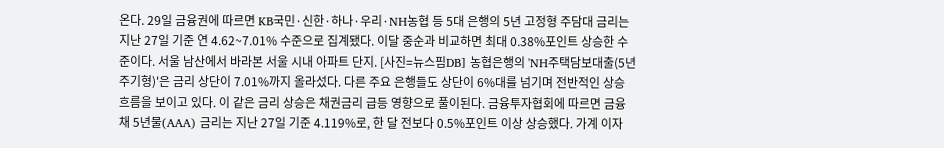온다. 29일 금융권에 따르면 KB국민·신한·하나·우리·NH농협 등 5대 은행의 5년 고정형 주담대 금리는 지난 27일 기준 연 4.62~7.01% 수준으로 집계됐다. 이달 중순과 비교하면 최대 0.38%포인트 상승한 수준이다. 서울 남산에서 바라본 서울 시내 아파트 단지. [사진=뉴스핌DB] 농협은행의 'NH주택담보대출(5년 주기형)'은 금리 상단이 7.01%까지 올라섰다. 다른 주요 은행들도 상단이 6%대를 넘기며 전반적인 상승 흐름을 보이고 있다. 이 같은 금리 상승은 채권금리 급등 영향으로 풀이된다. 금융투자협회에 따르면 금융채 5년물(AAA) 금리는 지난 27일 기준 4.119%로, 한 달 전보다 0.5%포인트 이상 상승했다. 가계 이자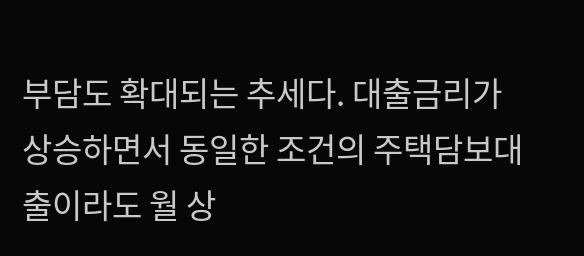부담도 확대되는 추세다. 대출금리가 상승하면서 동일한 조건의 주택담보대출이라도 월 상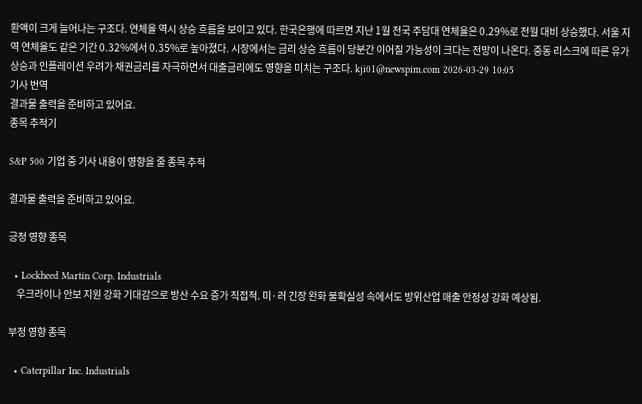환액이 크게 늘어나는 구조다. 연체율 역시 상승 흐름을 보이고 있다. 한국은행에 따르면 지난 1월 전국 주담대 연체율은 0.29%로 전월 대비 상승했다. 서울 지역 연체율도 같은 기간 0.32%에서 0.35%로 높아졌다. 시장에서는 금리 상승 흐름이 당분간 이어질 가능성이 크다는 전망이 나온다. 중동 리스크에 따른 유가 상승과 인플레이션 우려가 채권금리를 자극하면서 대출금리에도 영향을 미치는 구조다. kji01@newspim.com 2026-03-29 10:05
기사 번역
결과물 출력을 준비하고 있어요.
종목 추적기

S&P 500 기업 중 기사 내용이 영향을 줄 종목 추적

결과물 출력을 준비하고 있어요.

긍정 영향 종목

  • Lockheed Martin Corp. Industrials
    우크라이나 안보 지원 강화 기대감으로 방산 수요 증가 직접적. 미·러 긴장 완화 불확실성 속에서도 방위산업 매출 안정성 강화 예상됨.

부정 영향 종목

  • Caterpillar Inc. Industrials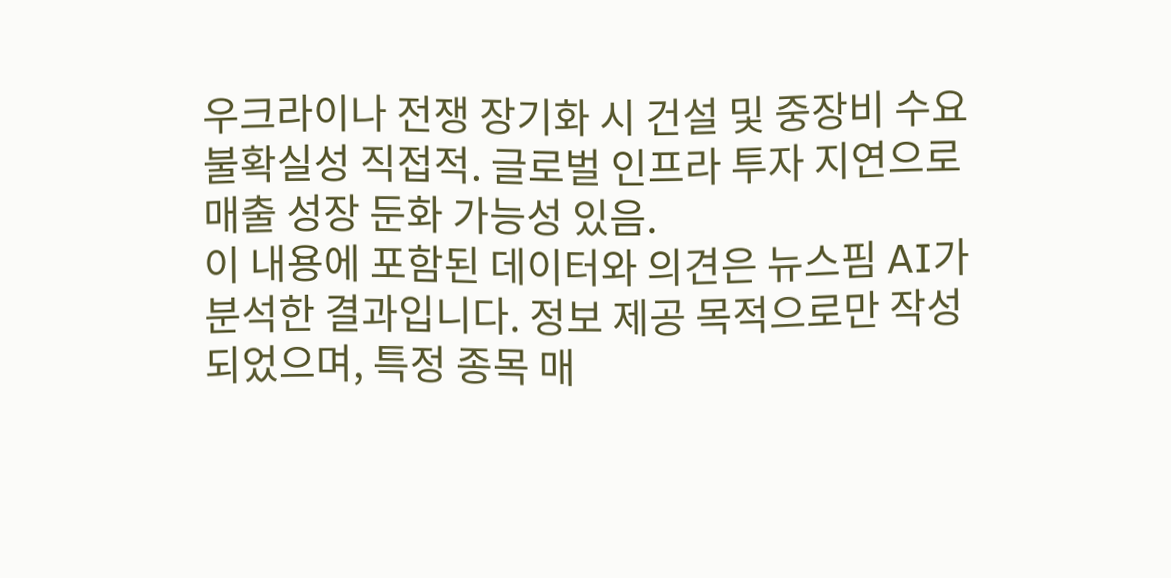우크라이나 전쟁 장기화 시 건설 및 중장비 수요 불확실성 직접적. 글로벌 인프라 투자 지연으로 매출 성장 둔화 가능성 있음.
이 내용에 포함된 데이터와 의견은 뉴스핌 AI가 분석한 결과입니다. 정보 제공 목적으로만 작성되었으며, 특정 종목 매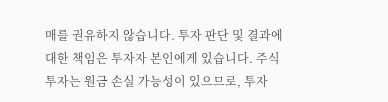매를 권유하지 않습니다. 투자 판단 및 결과에 대한 책임은 투자자 본인에게 있습니다. 주식 투자는 원금 손실 가능성이 있으므로, 투자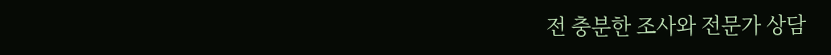전 충분한 조사와 전문가 상담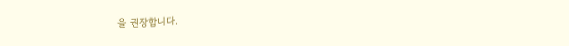을 권장합니다.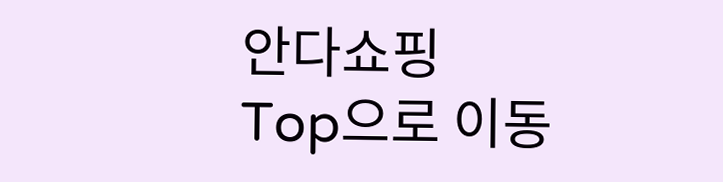안다쇼핑
Top으로 이동